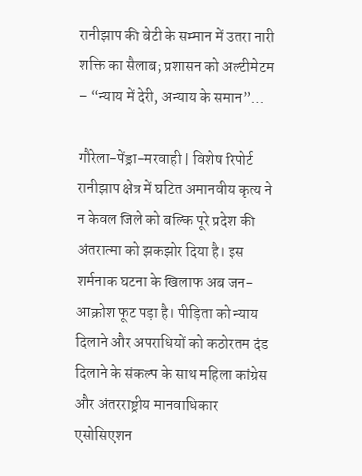रानीझाप की बेटी के सम्मान में उतरा नारी शक्ति का सैलाब; प्रशासन को अल्टीमेटम – “न्याय में देरी, अन्याय के समान”…

गौरेला-पेंड्रा-मरवाही | विशेष रिपोर्ट रानीझाप क्षेत्र में घटित अमानवीय कृत्य ने न केवल जिले को बल्कि पूरे प्रदेश की अंतरात्मा को झकझोर दिया है। इस शर्मनाक घटना के खिलाफ अब जन-आक्रोश फूट पड़ा है। पीड़िता को न्याय दिलाने और अपराधियों को कठोरतम दंड दिलाने के संकल्प के साथ महिला कांग्रेस और अंतरराष्ट्रीय मानवाधिकार एसोसिएशन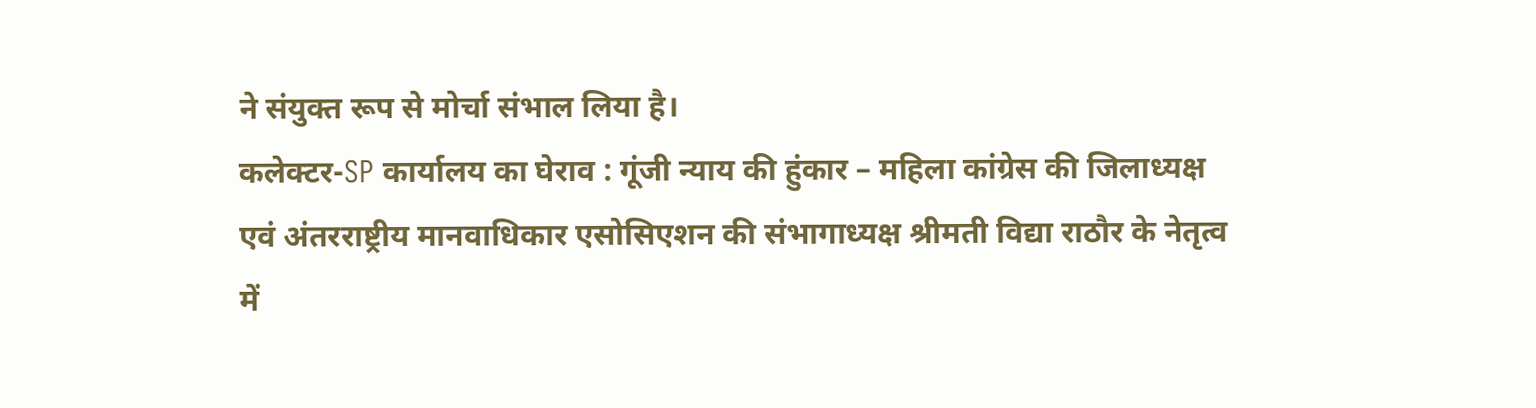ने संयुक्त रूप से मोर्चा संभाल लिया है।
कलेक्टर-SP कार्यालय का घेराव : गूंजी न्याय की हुंकार – महिला कांग्रेस की जिलाध्यक्ष एवं अंतरराष्ट्रीय मानवाधिकार एसोसिएशन की संभागाध्यक्ष श्रीमती विद्या राठौर के नेतृत्व में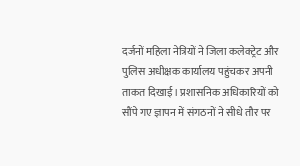दर्जनों महिला नेत्रियों ने जिला कलेक्ट्रेट और पुलिस अधीक्षक कार्यालय पहुंचकर अपनी ताकत दिखाई। प्रशासनिक अधिकारियों को सौंपे गए ज्ञापन में संगठनों ने सीधे तौर पर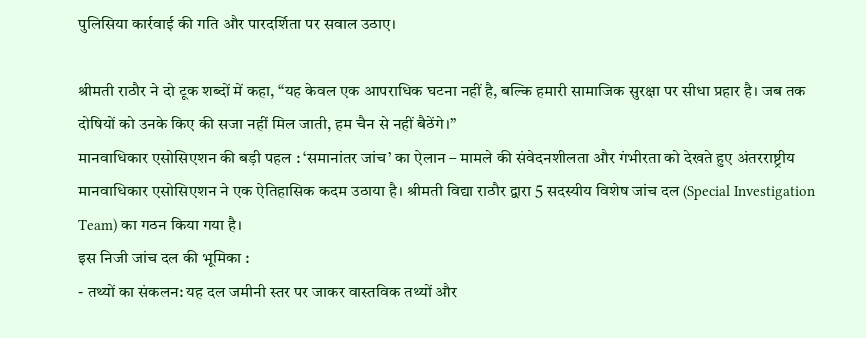पुलिसिया कार्रवाई की गति और पारदर्शिता पर सवाल उठाए।

श्रीमती राठौर ने दो टूक शब्दों में कहा, “यह केवल एक आपराधिक घटना नहीं है, बल्कि हमारी सामाजिक सुरक्षा पर सीधा प्रहार है। जब तक दोषियों को उनके किए की सजा नहीं मिल जाती, हम चैन से नहीं बैठेंगे।”
मानवाधिकार एसोसिएशन की बड़ी पहल : ‘समानांतर जांच’ का ऐलान – मामले की संवेदनशीलता और गंभीरता को देखते हुए अंतरराष्ट्रीय मानवाधिकार एसोसिएशन ने एक ऐतिहासिक कदम उठाया है। श्रीमती विद्या राठौर द्वारा 5 सदस्यीय विशेष जांच दल (Special Investigation Team) का गठन किया गया है।
इस निजी जांच दल की भूमिका :
- तथ्यों का संकलन: यह दल जमीनी स्तर पर जाकर वास्तविक तथ्यों और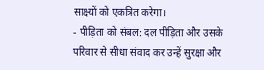साक्ष्यों को एकत्रित करेगा।
- पीड़िता को संबल: दल पीड़िता और उसके परिवार से सीधा संवाद कर उन्हें सुरक्षा और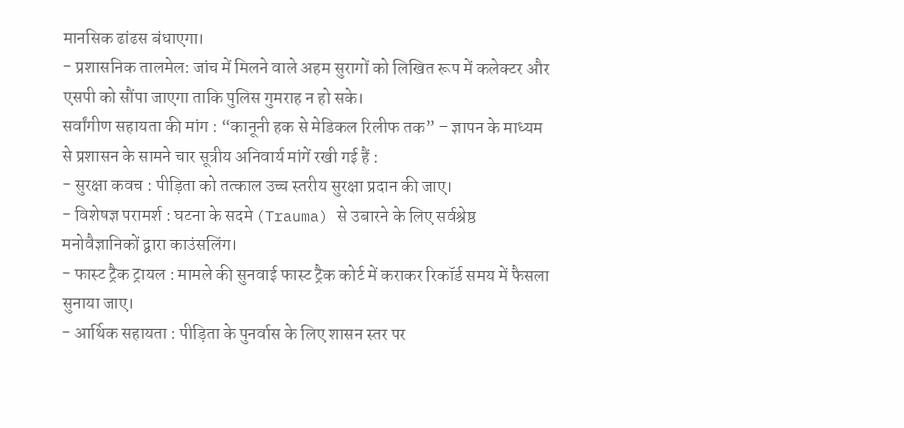मानसिक ढांढस बंधाएगा।
- प्रशासनिक तालमेल: जांच में मिलने वाले अहम सुरागों को लिखित रूप में कलेक्टर और एसपी को सौंपा जाएगा ताकि पुलिस गुमराह न हो सके।
सर्वांगीण सहायता की मांग : “कानूनी हक से मेडिकल रिलीफ तक” – ज्ञापन के माध्यम से प्रशासन के सामने चार सूत्रीय अनिवार्य मांगें रखी गई हैं :
- सुरक्षा कवच : पीड़िता को तत्काल उच्च स्तरीय सुरक्षा प्रदान की जाए।
- विशेषज्ञ परामर्श : घटना के सदमे (Trauma) से उबारने के लिए सर्वश्रेष्ठ मनोवैज्ञानिकों द्वारा काउंसलिंग।
- फास्ट ट्रैक ट्रायल : मामले की सुनवाई फास्ट ट्रैक कोर्ट में कराकर रिकॉर्ड समय में फैसला सुनाया जाए।
- आर्थिक सहायता : पीड़िता के पुनर्वास के लिए शासन स्तर पर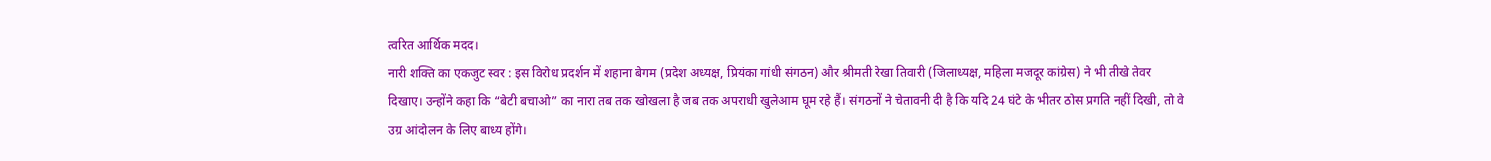त्वरित आर्थिक मदद।
नारी शक्ति का एकजुट स्वर : इस विरोध प्रदर्शन में शहाना बेगम (प्रदेश अध्यक्ष, प्रियंका गांधी संगठन) और श्रीमती रेखा तिवारी (जिलाध्यक्ष, महिला मजदूर कांग्रेस) ने भी तीखे तेवर दिखाए। उन्होंने कहा कि “बेटी बचाओ” का नारा तब तक खोखला है जब तक अपराधी खुलेआम घूम रहे हैं। संगठनों ने चेतावनी दी है कि यदि 24 घंटे के भीतर ठोस प्रगति नहीं दिखी, तो वे उग्र आंदोलन के लिए बाध्य होंगे।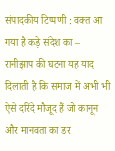संपादकीय टिप्पणी : वक्त आ गया है कड़े संदेश का – रानीझाप की घटना यह याद दिलाती है कि समाज में अभी भी ऐसे दरिंदे मौजूद हैं जो कानून और मानवता का डर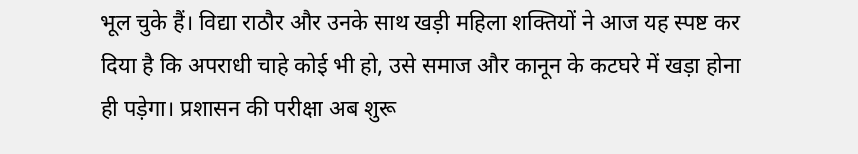भूल चुके हैं। विद्या राठौर और उनके साथ खड़ी महिला शक्तियों ने आज यह स्पष्ट कर दिया है कि अपराधी चाहे कोई भी हो, उसे समाज और कानून के कटघरे में खड़ा होना ही पड़ेगा। प्रशासन की परीक्षा अब शुरू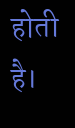होती है।